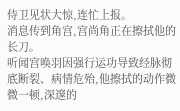侍卫见状大惊,连忙上报。
消息传到角宫,宫尚角正在擦拭他的长刀。
听闻宫唤羽因强行运功导致经脉彻底断裂、病情危殆,他擦拭的动作微微一顿,深邃的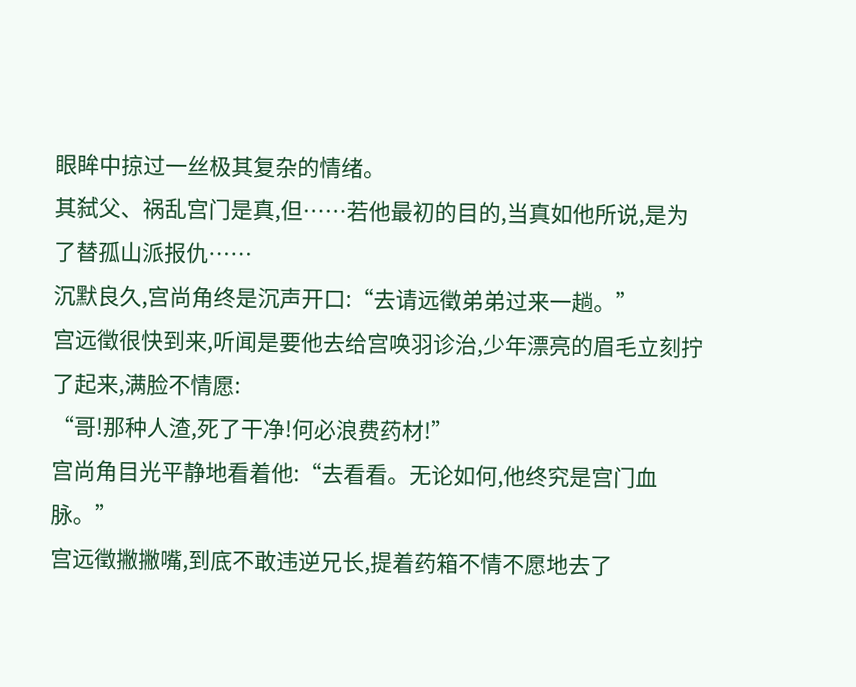眼眸中掠过一丝极其复杂的情绪。
其弑父、祸乱宫门是真,但……若他最初的目的,当真如他所说,是为了替孤山派报仇……
沉默良久,宫尚角终是沉声开口:“去请远徵弟弟过来一趟。”
宫远徵很快到来,听闻是要他去给宫唤羽诊治,少年漂亮的眉毛立刻拧了起来,满脸不情愿:
“哥!那种人渣,死了干净!何必浪费药材!”
宫尚角目光平静地看着他:“去看看。无论如何,他终究是宫门血脉。”
宫远徵撇撇嘴,到底不敢违逆兄长,提着药箱不情不愿地去了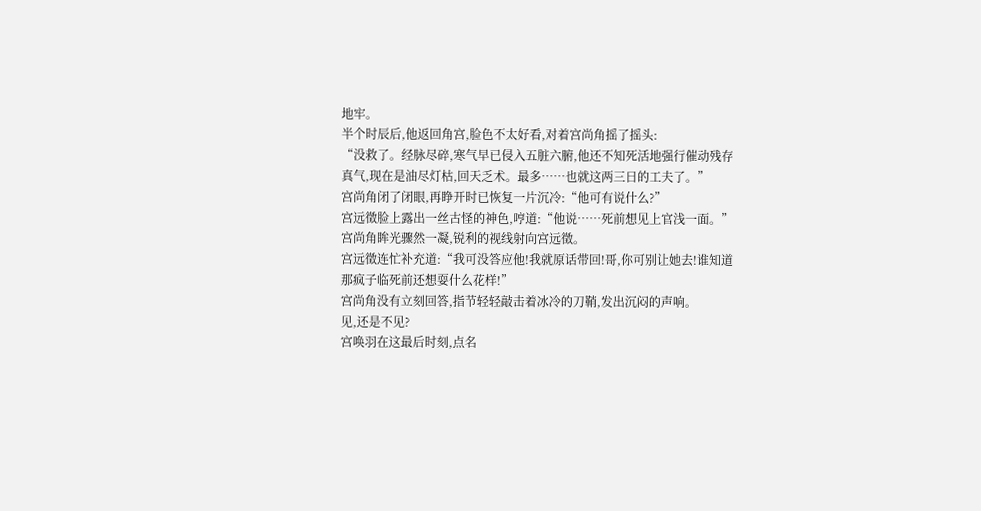地牢。
半个时辰后,他返回角宫,脸色不太好看,对着宫尚角摇了摇头:
“没救了。经脉尽碎,寒气早已侵入五脏六腑,他还不知死活地强行催动残存真气,现在是油尽灯枯,回天乏术。最多……也就这两三日的工夫了。”
宫尚角闭了闭眼,再睁开时已恢复一片沉冷:“他可有说什么?”
宫远徵脸上露出一丝古怪的神色,哼道:“他说……死前想见上官浅一面。”
宫尚角眸光骤然一凝,锐利的视线射向宫远徵。
宫远徵连忙补充道:“我可没答应他!我就原话带回!哥,你可别让她去!谁知道那疯子临死前还想耍什么花样!”
宫尚角没有立刻回答,指节轻轻敲击着冰冷的刀鞘,发出沉闷的声响。
见,还是不见?
宫唤羽在这最后时刻,点名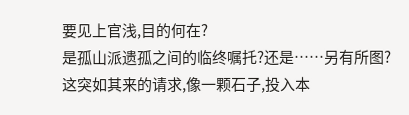要见上官浅,目的何在?
是孤山派遗孤之间的临终嘱托?还是……另有所图?
这突如其来的请求,像一颗石子,投入本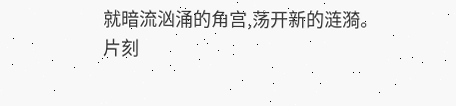就暗流汹涌的角宫,荡开新的涟漪。
片刻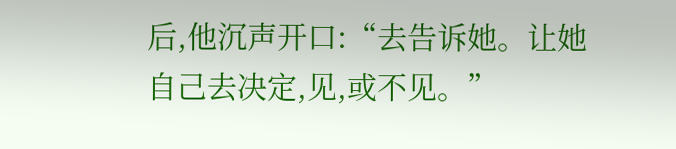后,他沉声开口:“去告诉她。让她自己去决定,见,或不见。”